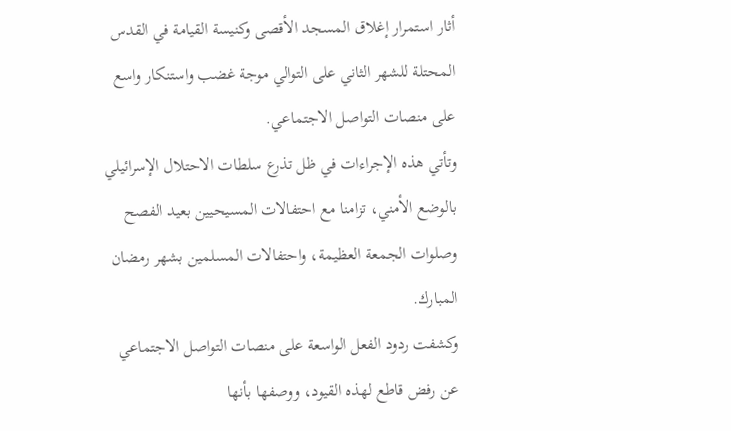أثار استمرار إغلاق المسجد الأقصى وكنيسة القيامة في القدس المحتلة للشهر الثاني على التوالي موجة غضب واستنكار واسع على منصات التواصل الاجتماعي.
وتأتي هذه الإجراءات في ظل تذرع سلطات الاحتلال الإسرائيلي بالوضع الأمني، تزامنا مع احتفالات المسيحيين بعيد الفصح وصلوات الجمعة العظيمة، واحتفالات المسلمين بشهر رمضان المبارك.
وكشفت ردود الفعل الواسعة على منصات التواصل الاجتماعي عن رفض قاطع لهذه القيود، ووصفها بأنها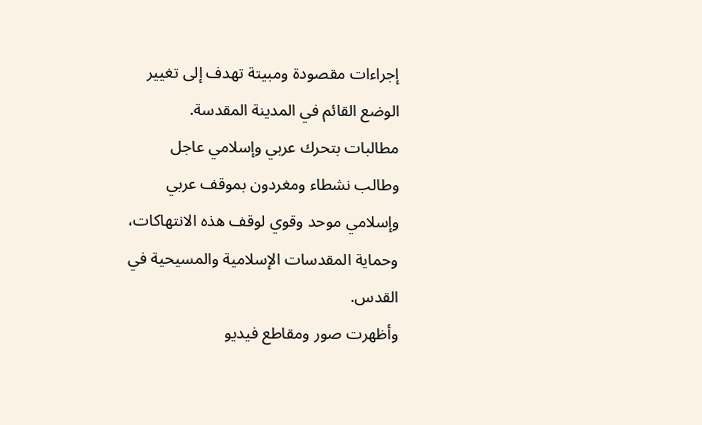إجراءات مقصودة ومبيتة تهدف إلى تغيير الوضع القائم في المدينة المقدسة.
مطالبات بتحرك عربي وإسلامي عاجل
وطالب نشطاء ومغردون بموقف عربي وإسلامي موحد وقوي لوقف هذه الانتهاكات، وحماية المقدسات الإسلامية والمسيحية في القدس.
وأظهرت صور ومقاطع فيديو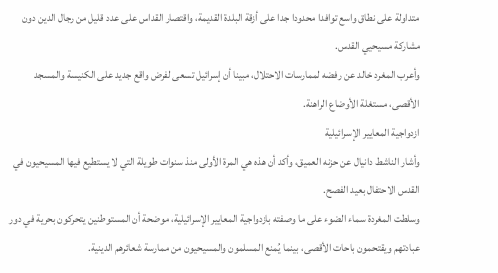متداولة على نطاق واسع توافدا محدودا جدا على أزقة البلدة القديمة، واقتصار القداس على عدد قليل من رجال الدين دون مشاركة مسيحيي القدس.
وأعرب المغرد خالد عن رفضه لممارسات الاحتلال، مبينا أن إسرائيل تسعى لفرض واقع جديد على الكنيسة والمسجد الأقصى، مستغلة الأوضاع الراهنة.
ازدواجية المعايير الإسرائيلية
وأشار الناشط دانيال عن حزنه العميق، وأكد أن هذه هي المرة الأولى منذ سنوات طويلة التي لا يستطيع فيها المسيحيون في القدس الاحتفال بعيد الفصح.
وسلطت المغردة سماء الضوء على ما وصفته بازدواجية المعايير الإسرائيلية، موضحة أن المستوطنين يتحركون بحرية في دور عبادتهم ويقتحمون باحات الأقصى، بينما يُمنع المسلمون والمسيحيون من ممارسة شعائرهم الدينية.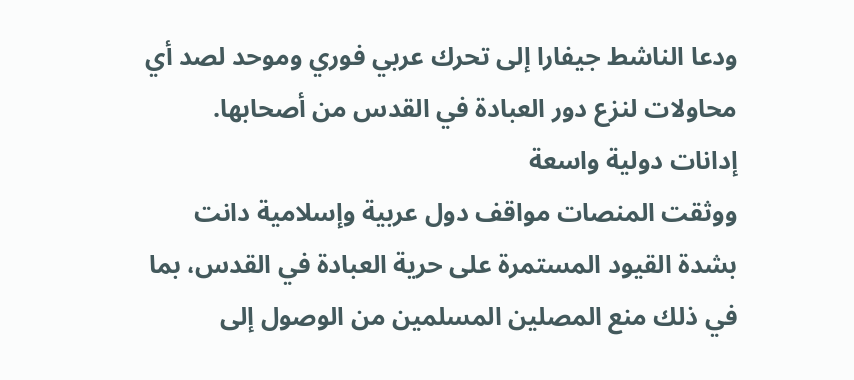ودعا الناشط جيفارا إلى تحرك عربي فوري وموحد لصد أي محاولات لنزع دور العبادة في القدس من أصحابها.
إدانات دولية واسعة
ووثقت المنصات مواقف دول عربية وإسلامية دانت بشدة القيود المستمرة على حرية العبادة في القدس، بما في ذلك منع المصلين المسلمين من الوصول إلى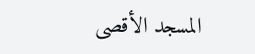المسجد الأقصى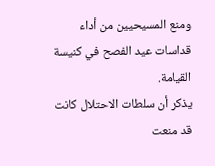ومنع المسيحيين من أداء قداسات عيد الفصح في كنيسة القيامة.
يذكر أن سلطات الاحتلال كانت قد منعت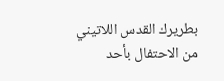بطريرك القدس اللاتيني من الاحتفال بأحد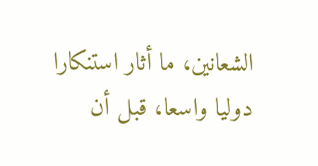الشعانين، ما أثار استنكارا دوليا واسعا، قبل أن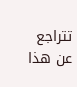تتراجع عن هذا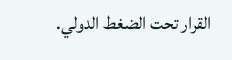القرار تحت الضغط الدولي.